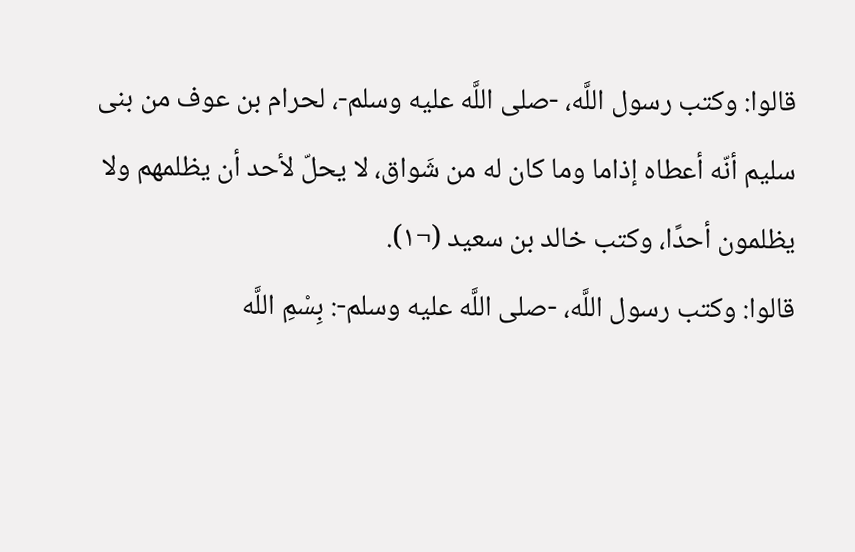قالوا: وكتب رسول اللَّه، -صلى اللَّه عليه وسلم-، لحرام بن عوف من بنى سليم أنّه أعطاه إذاما وما كان له من شَواق، لا يحلّ لأحد أن يظلمهم ولا يظلمون أحدًا، وكتب خالد بن سعيد (¬١).
قالوا: وكتب رسول اللَّه، -صلى اللَّه عليه وسلم-: بِسْمِ اللَّه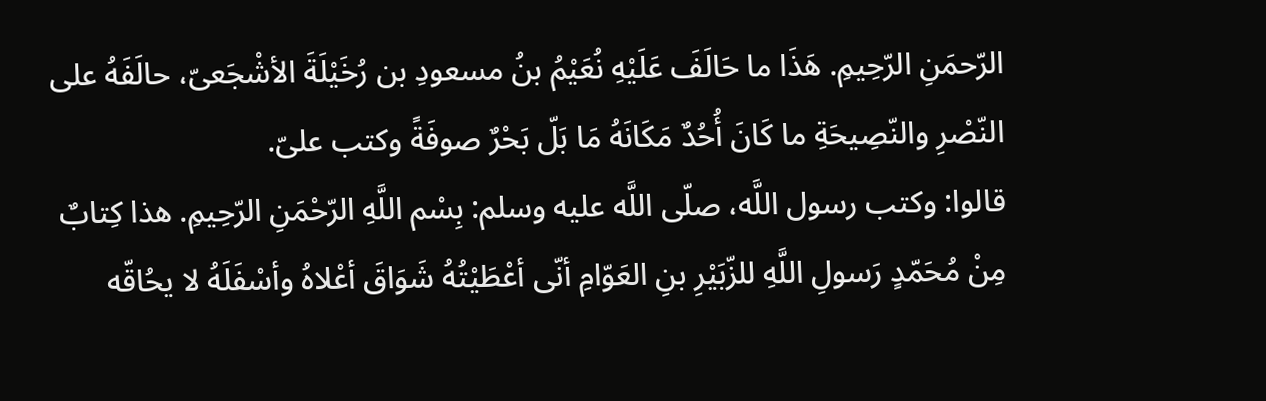الرّحمَنِ الرّحِيمِ. هَذَا ما حَالَفَ عَلَيْهِ نُعَيْمُ بنُ مسعودِ بن رُخَيْلَةَ الأشْجَعىّ، حالَفَهُ على النّصْرِ والنّصِيحَةِ ما كَانَ أُحُدٌ مَكَانَهُ مَا بَلّ بَحْرٌ صوفَةً وكتب علىّ.
قالوا: وكتب رسول اللَّه، صلّى اللَّه عليه وسلم: بِسْم اللَّهِ الرّحْمَنِ الرّحِيمِ. هذا كِتابٌ مِنْ مُحَمّدٍ رَسولِ اللَّهِ للزّبَيْرِ بنِ العَوّامِ أنّى أعْطَيْتُهُ شَوَاقَ أعْلاهُ وأسْفَلَهُ لا يحُاقّه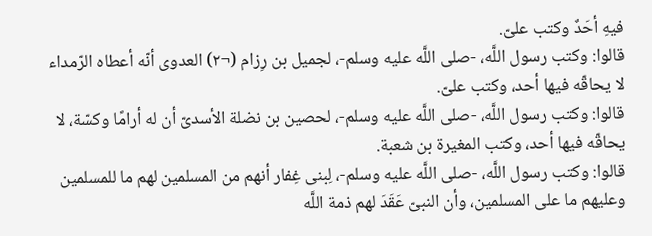فيهِ أحَدٌ وكتب علىّ.
قالوا: وكتب رسول اللَّه، -صلى اللَّه عليه وسلم-، لجميل بن رِزام (¬٢) العدوى أنّه أعطاه الرّمداء لا يحاقّه فيها أحد، وكتب علىّ.
قالوا: وكتب رسول اللَّه، -صلى اللَّه عليه وسلم-، لحصين بن نضلة الأسدىّ أن له أرامًا وكسّة، لا يحاقّه فيها أحد، وكتب المغيرة بن شعبة.
قالوا: وكتب رسول اللَّه، -صلى اللَّه عليه وسلم-، لِبنى غِفار أنهم من المسلمين لهم ما للمسلمين وعليهم ما على المسلمين، وأن النبىّ عَقَدَ لهم ذمة اللَّه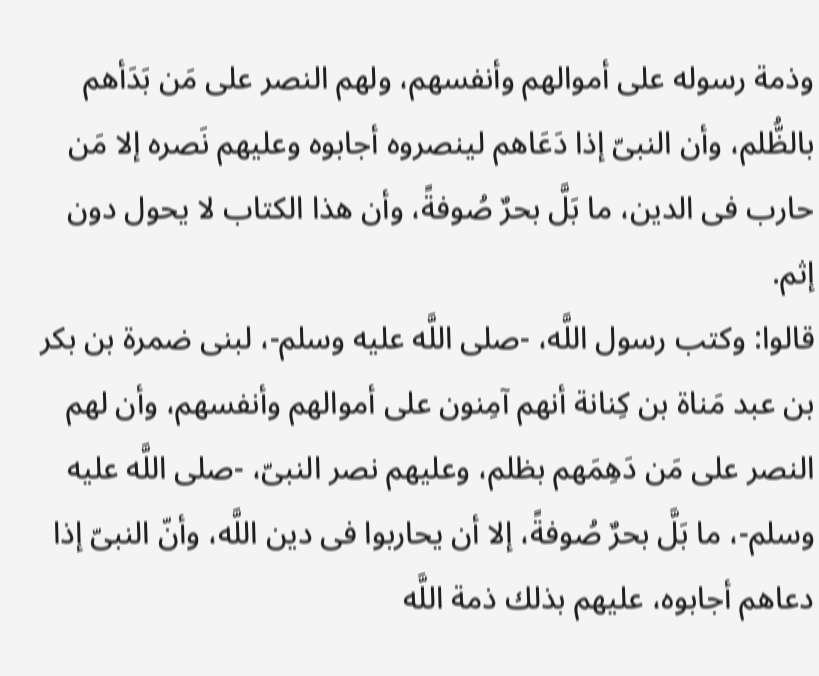وذمة رسوله على أموالهم وأنفسهم، ولهم النصر على مَن بَدَأهم بالظُّلم، وأن النبىّ إذا دَعَاهم لينصروه أجابوه وعليهم نَصره إلا مَن حارب فى الدين، ما بَلَّ بحرٌ صُوفةً، وأن هذا الكتاب لا يحول دون إثم.
قالوا: وكتب رسول اللَّه، -صلى اللَّه عليه وسلم-، لبنى ضمرة بن بكر بن عبد مَناة بن كِنانة أنهم آمِنون على أموالهم وأنفسهم، وأن لهم النصر على مَن دَهِمَهم بظلم، وعليهم نصر النبىّ، -صلى اللَّه عليه وسلم-، ما بَلَّ بحرٌ صُوفةً، إلا أن يحاربوا فى دين اللَّه، وأنّ النبىّ إذا دعاهم أجابوه، عليهم بذلك ذمة اللَّه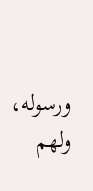ورسوله، ولهم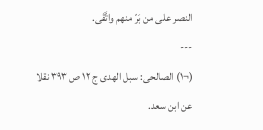النصر على من بَرّ منهم واتَّقَى.
---
(¬١) الصالحى: سبل الهدى ج ١٢ ص ٣٩٣ نقلا عن ابن سعد.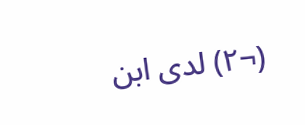(¬٢) لدى ابن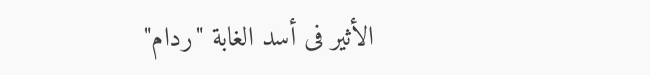الأثير فى أسد الغابة "ردام"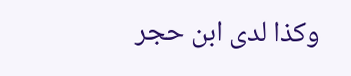وكذا لدى ابن حجر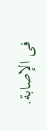فى الإصابة.